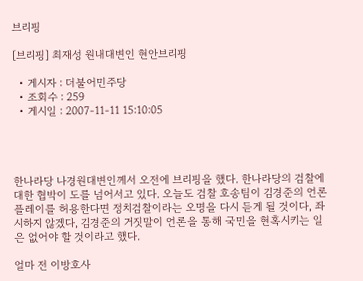브리핑

[브리핑] 최재성 원내대변인 현안브리핑

  • 게시자 : 더불어민주당
  • 조회수 : 259
  • 게시일 : 2007-11-11 15:10:05




한나라당 나경원대변인께서 오전에 브리핑을 했다. 한나라당의 검찰에 대한 협박이 도를 넘어서고 있다. 오늘도 검찰 호송팀이 김경준의 언론플레이를 허용한다면 정치검찰이라는 오명을 다시 듣게 될 것이다, 좌시하지 않겠다, 김경준의 거짓말이 언론을 통해 국민을 현혹시키는 일은 없어야 할 것이라고 했다.

얼마 전 이방호사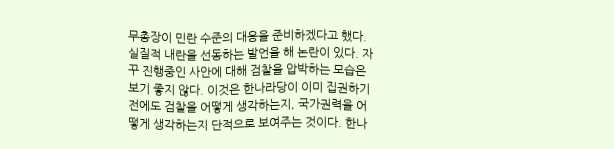무총장이 민란 수준의 대응을 준비하겠다고 했다. 실질적 내란을 선동하는 발언을 해 논란이 있다. 자꾸 진행중인 사안에 대해 검찰을 압박하는 모습은 보기 좋지 않다. 이것은 한나라당이 이미 집권하기 전에도 검찰을 어떻게 생각하는지, 국가권력을 어떻게 생각하는지 단적으로 보여주는 것이다. 한나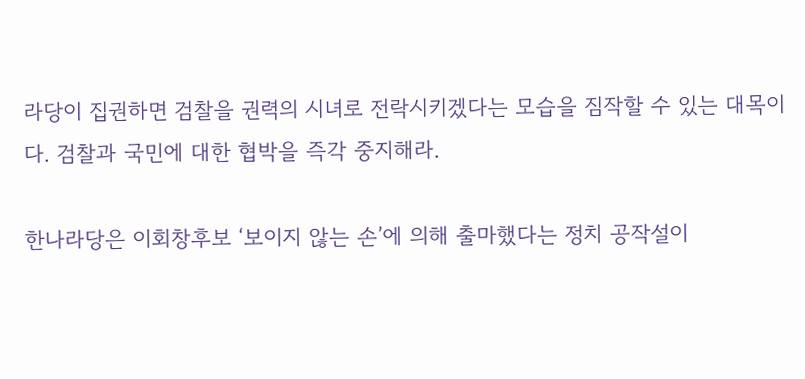라당이 집권하면 검찰을 권력의 시녀로 전락시키겠다는 모습을 짐작할 수 있는 대목이다. 검찰과 국민에 대한 협박을 즉각 중지해라.

한나라당은 이회창후보 ‘보이지 않는 손’에 의해 출마했다는 정치 공작설이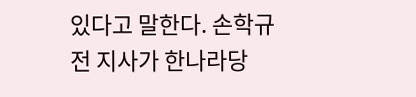있다고 말한다. 손학규 전 지사가 한나라당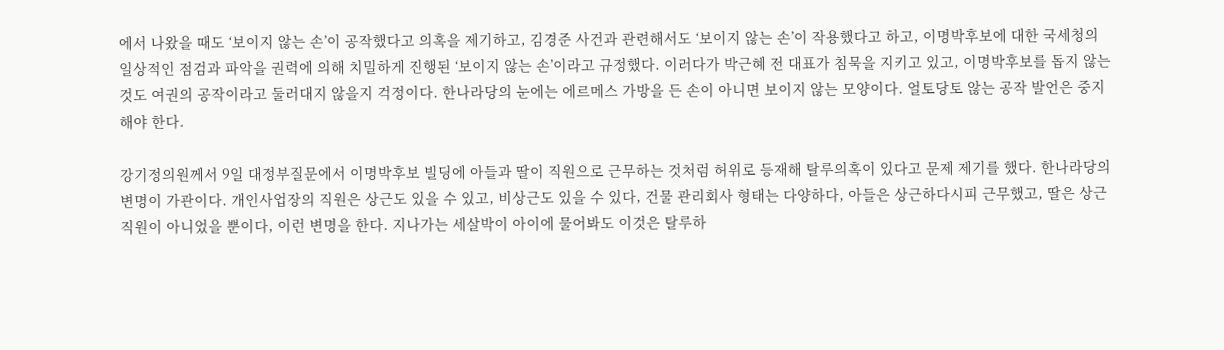에서 나왔을 때도 ‘보이지 않는 손’이 공작했다고 의혹을 제기하고, 김경준 사건과 관련해서도 ‘보이지 않는 손’이 작용했다고 하고, 이명박후보에 대한 국세청의 일상적인 점검과 파악을 권력에 의해 치밀하게 진행된 ‘보이지 않는 손’이라고 규정했다. 이러다가 박근혜 전 대표가 침묵을 지키고 있고, 이명박후보를 돕지 않는 것도 여권의 공작이라고 둘러대지 않을지 걱정이다. 한나라당의 눈에는 에르메스 가방을 든 손이 아니면 보이지 않는 모양이다. 얼토당토 않는 공작 발언은 중지해야 한다.

강기정의원께서 9일 대정부질문에서 이명박후보 빌딩에 아들과 딸이 직원으로 근무하는 것처럼 허위로 등재해 탈루의혹이 있다고 문제 제기를 했다. 한나라당의 변명이 가관이다. 개인사업장의 직원은 상근도 있을 수 있고, 비상근도 있을 수 있다, 건물 관리회사 형태는 다양하다, 아들은 상근하다시피 근무했고, 딸은 상근직원이 아니었을 뿐이다, 이런 변명을 한다. 지나가는 세살박이 아이에 물어봐도 이것은 탈루하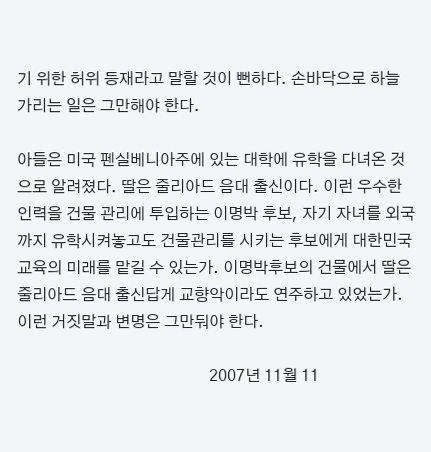기 위한 허위 등재라고 말할 것이 뻔하다. 손바닥으로 하늘 가리는 일은 그만해야 한다.

아들은 미국 펜실베니아주에 있는 대학에 유학을 다녀온 것으로 알려졌다. 딸은 줄리아드 음대 출신이다. 이런 우수한 인력을 건물 관리에 투입하는 이명박 후보, 자기 자녀를 외국까지 유학시켜놓고도 건물관리를 시키는 후보에게 대한민국 교육의 미래를 맡길 수 있는가. 이명박후보의 건물에서 딸은 줄리아드 음대 출신답게 교향악이라도 연주하고 있었는가. 이런 거짓말과 변명은 그만둬야 한다.

                                                2007년 11월 11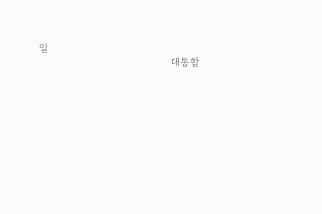일
                                            대통합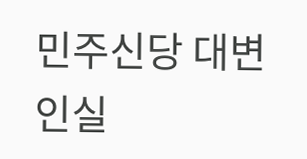민주신당 대변인실